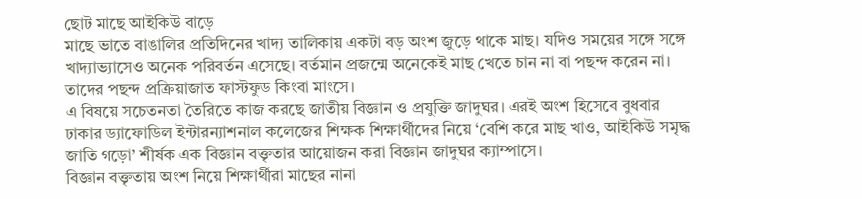ছোট মাছে আইকিউ বাড়ে
মাছে ভাতে বাঙালির প্রতিদিনের খাদ্য তালিকায় একটা বড় অংশ জুড়ে থাকে মাছ। যদিও সময়ের সঙ্গে সঙ্গে খাদ্যাভ্যাসেও অনেক পরিবর্তন এসেছে। বর্তমান প্রজন্মে অনেকেই মাছ খেতে চান না বা পছন্দ করেন না। তাদের পছন্দ প্রক্রিয়াজাত ফাস্টফুড কিংবা মাংসে।
এ বিষয়ে সচেতনতা তৈরিতে কাজ করছে জাতীয় বিজ্ঞান ও প্রযুক্তি জাদুঘর। এরই অংশ হিসেবে বুধবার ঢাকার ড্যাফোডিল ইন্টারন্যাশনাল কলেজের শিক্ষক শিক্ষার্থীদের নিয়ে ‘বেশি করে মাছ খাও, আইকিউ সমৃদ্ধ জাতি গড়ো’ শীর্ষক এক বিজ্ঞান বক্তৃতার আয়োজন করা বিজ্ঞান জাদুঘর ক্যাম্পাসে।
বিজ্ঞান বক্তৃতায় অংশ নিয়ে শিক্ষার্থীরা মাছের নানা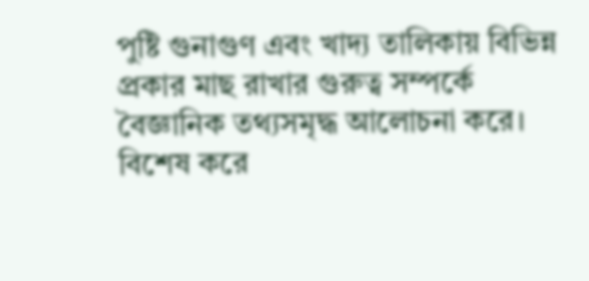পুষ্টি গুনাগুণ এবং খাদ্য তালিকায় বিভিন্ন প্রকার মাছ রাখার গুরুত্ব সম্পর্কে বৈজ্ঞানিক তথ্যসমৃদ্ধ আলোচনা করে। বিশেষ করে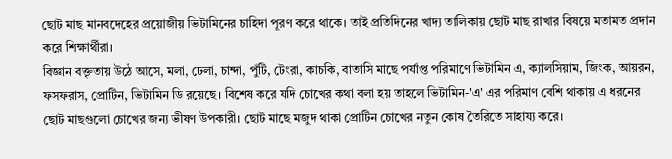ছোট মাছ মানবদেহের প্রয়োজীয় ভিটামিনের চাহিদা পূরণ করে থাকে। তাই প্রতিদিনের খাদ্য তালিকায় ছোট মাছ রাখার বিষয়ে মতামত প্রদান করে শিক্ষার্থীরা।
বিজ্ঞান বক্তৃতায় উঠে আসে, মলা, ঢেলা, চান্দা, পুঁটি, টেংরা, কাচকি, বাতাসি মাছে পর্যাপ্ত পরিমাণে ভিটামিন এ, ক্যালসিয়াম, জিংক, আয়রন, ফসফরাস, প্রোটিন, ভিটামিন ডি রয়েছে। বিশেষ করে যদি চোখের কথা বলা হয় তাহলে ভিটামিন-'এ' এর পরিমাণ বেশি থাকায় এ ধরনের ছোট মাছগুলো চোখের জন্য ভীষণ উপকারী। ছোট মাছে মজুদ থাকা প্রোটিন চোখের নতুন কোষ তৈরিতে সাহায্য করে।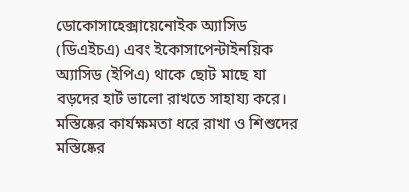ডোকোসাহেক্সায়েনোইক অ্যাসিড (ডিএইচএ) এবং ইকোসাপেন্টাইনয়িক অ্যাসিড (ইপিএ) থাকে ছোট মাছে যা বড়দের হার্ট ভালো রাখতে সাহায্য করে। মস্তিষ্কের কার্যক্ষমতা ধরে রাখা ও শিশুদের মস্তিষ্কের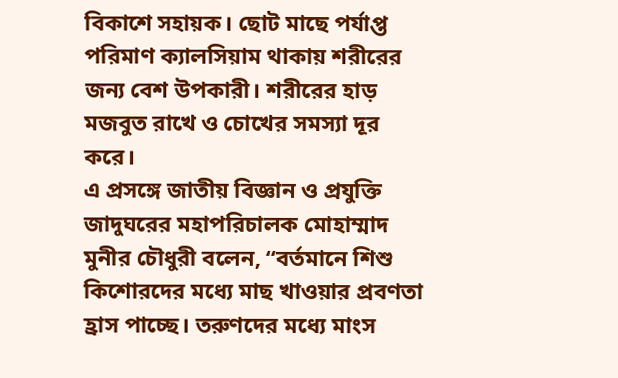বিকাশে সহায়ক। ছোট মাছে পর্যাপ্ত পরিমাণ ক্যালসিয়াম থাকায় শরীরের জন্য বেশ উপকারী। শরীরের হাড় মজবুত রাখে ও চোখের সমস্যা দূর করে।
এ প্রসঙ্গে জাতীয় বিজ্ঞান ও প্রযুক্তি জাদুঘরের মহাপরিচালক মোহাম্মাদ মুনীর চৌধুরী বলেন, “বর্তমানে শিশু কিশোরদের মধ্যে মাছ খাওয়ার প্রবণতা হ্রাস পাচ্ছে। তরুণদের মধ্যে মাংস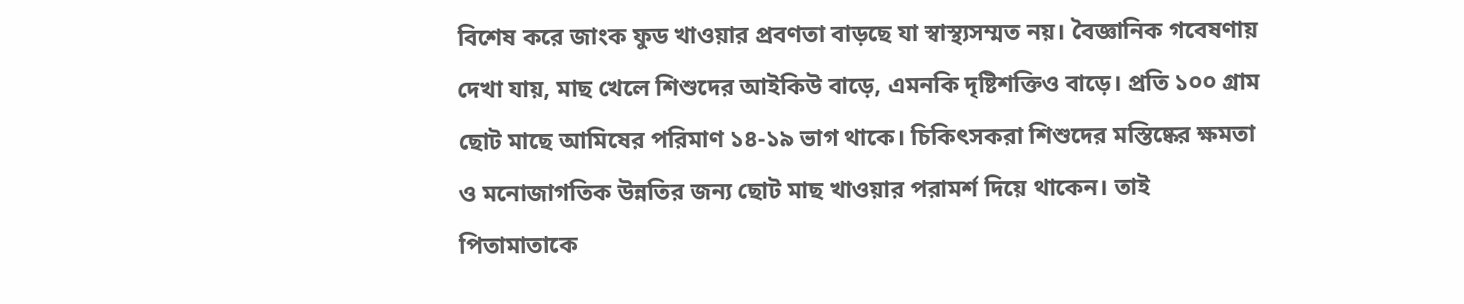বিশেষ করে জাংক ফুড খাওয়ার প্রবণতা বাড়ছে যা স্বাস্থ্যসম্মত নয়। বৈজ্ঞানিক গবেষণায় দেখা যায়, মাছ খেলে শিশুদের আইকিউ বাড়ে, এমনকি দৃষ্টিশক্তিও বাড়ে। প্রতি ১০০ গ্রাম ছোট মাছে আমিষের পরিমাণ ১৪-১৯ ভাগ থাকে। চিকিৎসকরা শিশুদের মস্তিষ্কের ক্ষমতা ও মনোজাগতিক উন্নতির জন্য ছোট মাছ খাওয়ার পরামর্শ দিয়ে থাকেন। তাই পিতামাতাকে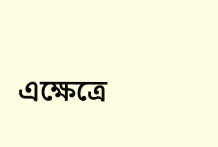এক্ষেত্রে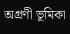অগ্রণী ভূমিকা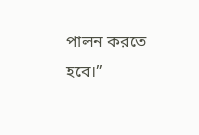পালন করতে হবে।”